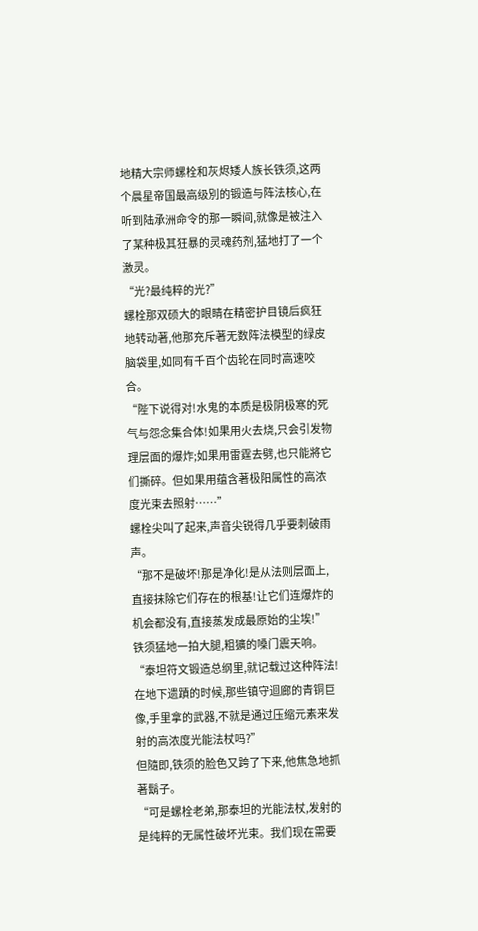地精大宗师螺栓和灰烬矮人族长铁须,这两个晨星帝国最高级別的锻造与阵法核心,在听到陆承洲命令的那一瞬间,就像是被注入了某种极其狂暴的灵魂药剂,猛地打了一个激灵。
“光?最纯粹的光?”
螺栓那双硕大的眼睛在精密护目镜后疯狂地转动著,他那充斥著无数阵法模型的绿皮脑袋里,如同有千百个齿轮在同时高速咬合。
“陛下说得对!水鬼的本质是极阴极寒的死气与怨念集合体!如果用火去烧,只会引发物理层面的爆炸;如果用雷霆去劈,也只能將它们撕碎。但如果用蕴含著极阳属性的高浓度光束去照射……”
螺栓尖叫了起来,声音尖锐得几乎要刺破雨声。
“那不是破坏!那是净化!是从法则层面上,直接抹除它们存在的根基!让它们连爆炸的机会都没有,直接蒸发成最原始的尘埃!”
铁须猛地一拍大腿,粗獷的嗓门震天响。
“泰坦符文锻造总纲里,就记载过这种阵法!在地下遗蹟的时候,那些镇守迴廊的青铜巨像,手里拿的武器,不就是通过压缩元素来发射的高浓度光能法杖吗?”
但隨即,铁须的脸色又跨了下来,他焦急地抓著鬍子。
“可是螺栓老弟,那泰坦的光能法杖,发射的是纯粹的无属性破坏光束。我们现在需要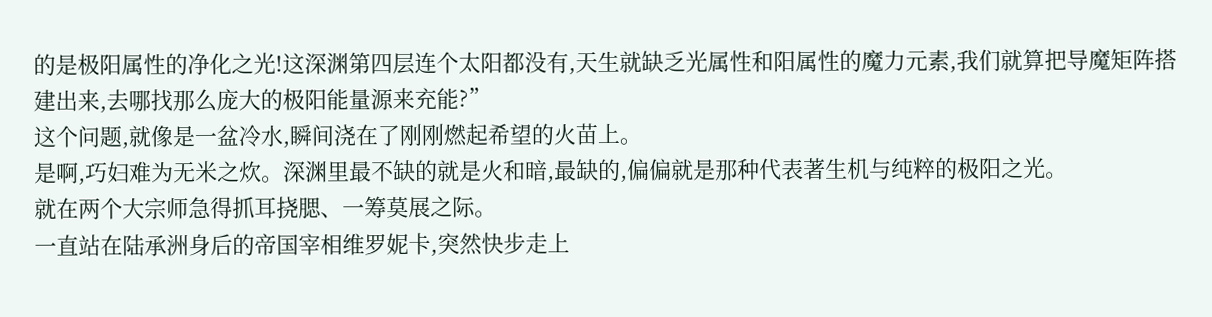的是极阳属性的净化之光!这深渊第四层连个太阳都没有,天生就缺乏光属性和阳属性的魔力元素,我们就算把导魔矩阵搭建出来,去哪找那么庞大的极阳能量源来充能?”
这个问题,就像是一盆冷水,瞬间浇在了刚刚燃起希望的火苗上。
是啊,巧妇难为无米之炊。深渊里最不缺的就是火和暗,最缺的,偏偏就是那种代表著生机与纯粹的极阳之光。
就在两个大宗师急得抓耳挠腮、一筹莫展之际。
一直站在陆承洲身后的帝国宰相维罗妮卡,突然快步走上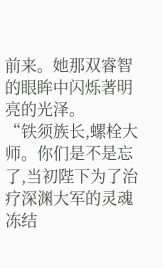前来。她那双睿智的眼眸中闪烁著明亮的光泽。
“铁须族长,螺栓大师。你们是不是忘了,当初陛下为了治疗深渊大军的灵魂冻结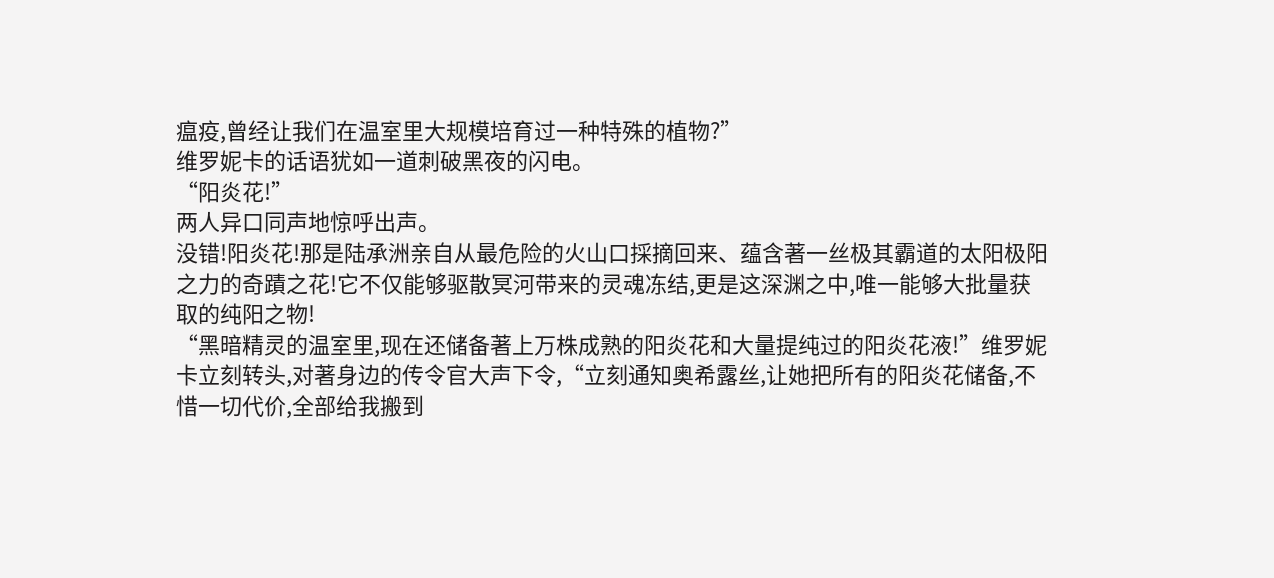瘟疫,曾经让我们在温室里大规模培育过一种特殊的植物?”
维罗妮卡的话语犹如一道刺破黑夜的闪电。
“阳炎花!”
两人异口同声地惊呼出声。
没错!阳炎花!那是陆承洲亲自从最危险的火山口採摘回来、蕴含著一丝极其霸道的太阳极阳之力的奇蹟之花!它不仅能够驱散冥河带来的灵魂冻结,更是这深渊之中,唯一能够大批量获取的纯阳之物!
“黑暗精灵的温室里,现在还储备著上万株成熟的阳炎花和大量提纯过的阳炎花液!”维罗妮卡立刻转头,对著身边的传令官大声下令,“立刻通知奥希露丝,让她把所有的阳炎花储备,不惜一切代价,全部给我搬到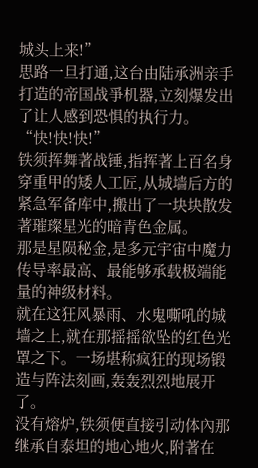城头上来!”
思路一旦打通,这台由陆承洲亲手打造的帝国战爭机器,立刻爆发出了让人感到恐惧的执行力。
“快!快!快!”
铁须挥舞著战锤,指挥著上百名身穿重甲的矮人工匠,从城墙后方的紧急军备库中,搬出了一块块散发著璀璨星光的暗青色金属。
那是星陨秘金,是多元宇宙中魔力传导率最高、最能够承载极端能量的神级材料。
就在这狂风暴雨、水鬼嘶吼的城墙之上,就在那摇摇欲坠的红色光罩之下。一场堪称疯狂的现场锻造与阵法刻画,轰轰烈烈地展开了。
没有熔炉,铁须便直接引动体內那继承自泰坦的地心地火,附著在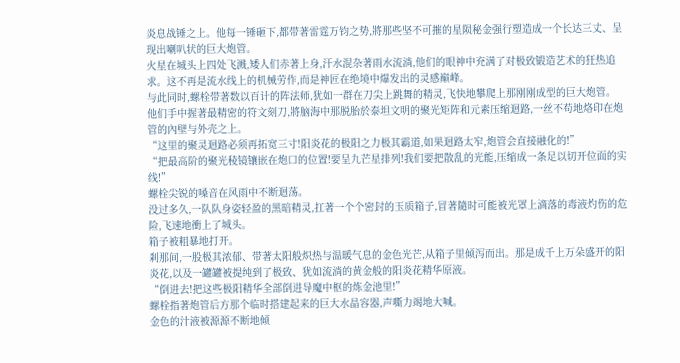炎息战锤之上。他每一锤砸下,都带著雷霆万钧之势,將那些坚不可摧的星陨秘金强行塑造成一个长达三丈、呈现出喇叭状的巨大炮管。
火星在城头上四处飞溅,矮人们赤著上身,汗水混杂著雨水流淌,他们的眼神中充满了对极致锻造艺术的狂热追求。这不再是流水线上的机械劳作,而是神匠在绝境中爆发出的灵感巔峰。
与此同时,螺栓带著数以百计的阵法师,犹如一群在刀尖上跳舞的精灵,飞快地攀爬上那刚刚成型的巨大炮管。
他们手中握著最精密的符文刻刀,將脑海中那脱胎於泰坦文明的聚光矩阵和元素压缩迴路,一丝不苟地烙印在炮管的內壁与外壳之上。
“这里的聚灵迴路必须再拓宽三寸!阳炎花的极阳之力极其霸道,如果迴路太窄,炮管会直接融化的!”
“把最高阶的聚光稜镜镶嵌在炮口的位置!要呈九芒星排列!我们要把散乱的光能,压缩成一条足以切开位面的实线!”
螺栓尖锐的嗓音在风雨中不断迴荡。
没过多久,一队队身姿轻盈的黑暗精灵,扛著一个个密封的玉质箱子,冒著隨时可能被光罩上滴落的毒液灼伤的危险,飞速地衝上了城头。
箱子被粗暴地打开。
剎那间,一股极其浓郁、带著太阳般炽热与温暖气息的金色光芒,从箱子里倾泻而出。那是成千上万朵盛开的阳炎花,以及一罐罐被提纯到了极致、犹如流淌的黄金般的阳炎花精华原液。
“倒进去!把这些极阳精华全部倒进导魔中枢的炼金池里!”
螺栓指著炮管后方那个临时搭建起来的巨大水晶容器,声嘶力竭地大喊。
金色的汁液被源源不断地倾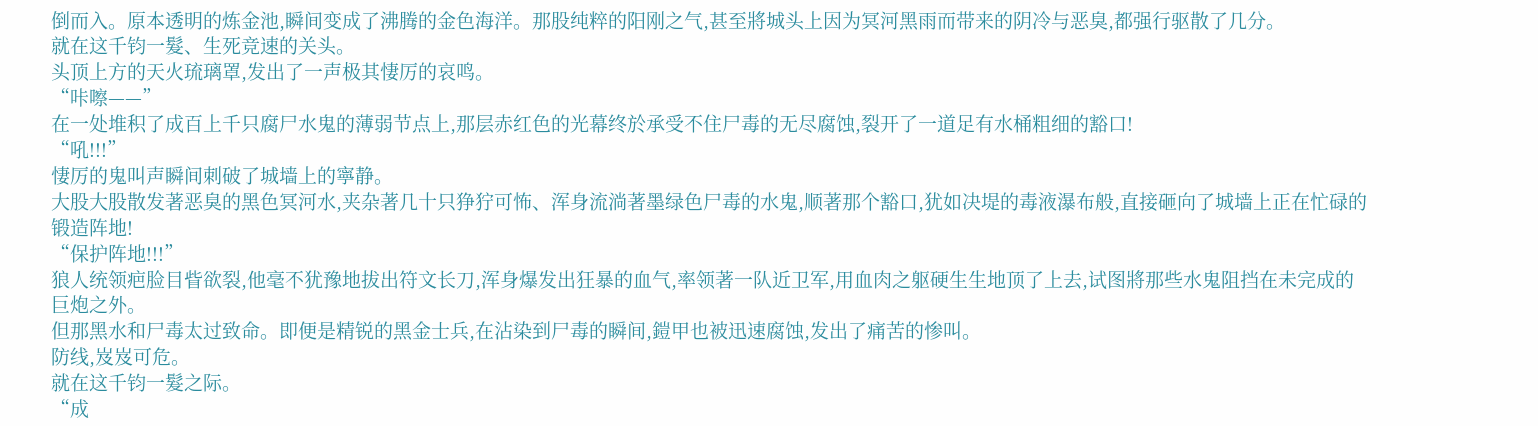倒而入。原本透明的炼金池,瞬间变成了沸腾的金色海洋。那股纯粹的阳刚之气,甚至將城头上因为冥河黑雨而带来的阴冷与恶臭,都强行驱散了几分。
就在这千钧一髮、生死竞速的关头。
头顶上方的天火琉璃罩,发出了一声极其悽厉的哀鸣。
“咔嚓——”
在一处堆积了成百上千只腐尸水鬼的薄弱节点上,那层赤红色的光幕终於承受不住尸毒的无尽腐蚀,裂开了一道足有水桶粗细的豁口!
“吼!!!”
悽厉的鬼叫声瞬间刺破了城墙上的寧静。
大股大股散发著恶臭的黑色冥河水,夹杂著几十只狰狞可怖、浑身流淌著墨绿色尸毒的水鬼,顺著那个豁口,犹如决堤的毒液瀑布般,直接砸向了城墙上正在忙碌的锻造阵地!
“保护阵地!!!”
狼人统领疤脸目眥欲裂,他毫不犹豫地拔出符文长刀,浑身爆发出狂暴的血气,率领著一队近卫军,用血肉之躯硬生生地顶了上去,试图將那些水鬼阻挡在未完成的巨炮之外。
但那黑水和尸毒太过致命。即便是精锐的黑金士兵,在沾染到尸毒的瞬间,鎧甲也被迅速腐蚀,发出了痛苦的惨叫。
防线,岌岌可危。
就在这千钧一髮之际。
“成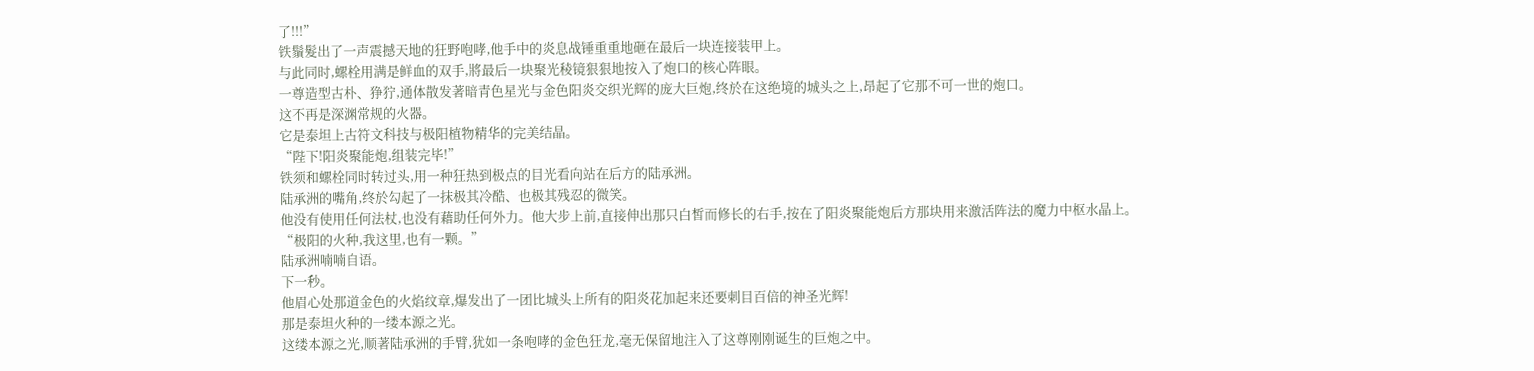了!!!”
铁鬚髮出了一声震撼天地的狂野咆哮,他手中的炎息战锤重重地砸在最后一块连接装甲上。
与此同时,螺栓用满是鲜血的双手,將最后一块聚光稜镜狠狠地按入了炮口的核心阵眼。
一尊造型古朴、狰狞,通体散发著暗青色星光与金色阳炎交织光辉的庞大巨炮,终於在这绝境的城头之上,昂起了它那不可一世的炮口。
这不再是深渊常规的火器。
它是泰坦上古符文科技与极阳植物精华的完美结晶。
“陛下!阳炎聚能炮,组装完毕!”
铁须和螺栓同时转过头,用一种狂热到极点的目光看向站在后方的陆承洲。
陆承洲的嘴角,终於勾起了一抹极其冷酷、也极其残忍的微笑。
他没有使用任何法杖,也没有藉助任何外力。他大步上前,直接伸出那只白皙而修长的右手,按在了阳炎聚能炮后方那块用来激活阵法的魔力中枢水晶上。
“极阳的火种,我这里,也有一颗。”
陆承洲喃喃自语。
下一秒。
他眉心处那道金色的火焰纹章,爆发出了一团比城头上所有的阳炎花加起来还要刺目百倍的神圣光辉!
那是泰坦火种的一缕本源之光。
这缕本源之光,顺著陆承洲的手臂,犹如一条咆哮的金色狂龙,毫无保留地注入了这尊刚刚诞生的巨炮之中。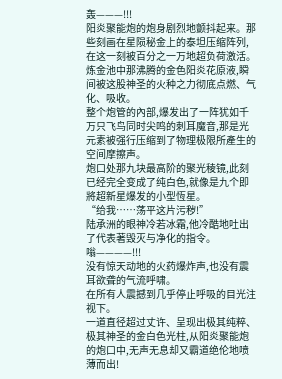轰———!!!
阳炎聚能炮的炮身剧烈地颤抖起来。那些刻画在星陨秘金上的泰坦压缩阵列,在这一刻被百分之一万地超负荷激活。
炼金池中那沸腾的金色阳炎花原液,瞬间被这股神圣的火种之力彻底点燃、气化、吸收。
整个炮管的內部,爆发出了一阵犹如千万只飞鸟同时尖鸣的刺耳魔音,那是光元素被强行压缩到了物理极限所產生的空间摩擦声。
炮口处那九块最高阶的聚光稜镜,此刻已经完全变成了纯白色,就像是九个即將超新星爆发的小型恆星。
“给我……荡平这片污秽!”
陆承洲的眼神冷若冰霜,他冷酷地吐出了代表著毁灭与净化的指令。
嗡————!!!
没有惊天动地的火药爆炸声,也没有震耳欲聋的气流呼啸。
在所有人震撼到几乎停止呼吸的目光注视下。
一道直径超过丈许、呈现出极其纯粹、极其神圣的金白色光柱,从阳炎聚能炮的炮口中,无声无息却又霸道绝伦地喷薄而出!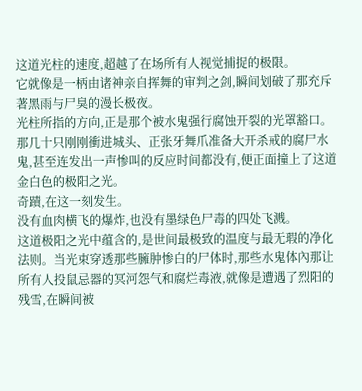这道光柱的速度,超越了在场所有人视觉捕捉的极限。
它就像是一柄由诸神亲自挥舞的审判之剑,瞬间划破了那充斥著黑雨与尸臭的漫长极夜。
光柱所指的方向,正是那个被水鬼强行腐蚀开裂的光罩豁口。
那几十只刚刚衝进城头、正张牙舞爪准备大开杀戒的腐尸水鬼,甚至连发出一声惨叫的反应时间都没有,便正面撞上了这道金白色的极阳之光。
奇蹟,在这一刻发生。
没有血肉横飞的爆炸,也没有墨绿色尸毒的四处飞溅。
这道极阳之光中蕴含的,是世间最极致的温度与最无瑕的净化法则。当光束穿透那些臃肿惨白的尸体时,那些水鬼体內那让所有人投鼠忌器的冥河怨气和腐烂毒液,就像是遭遇了烈阳的残雪,在瞬间被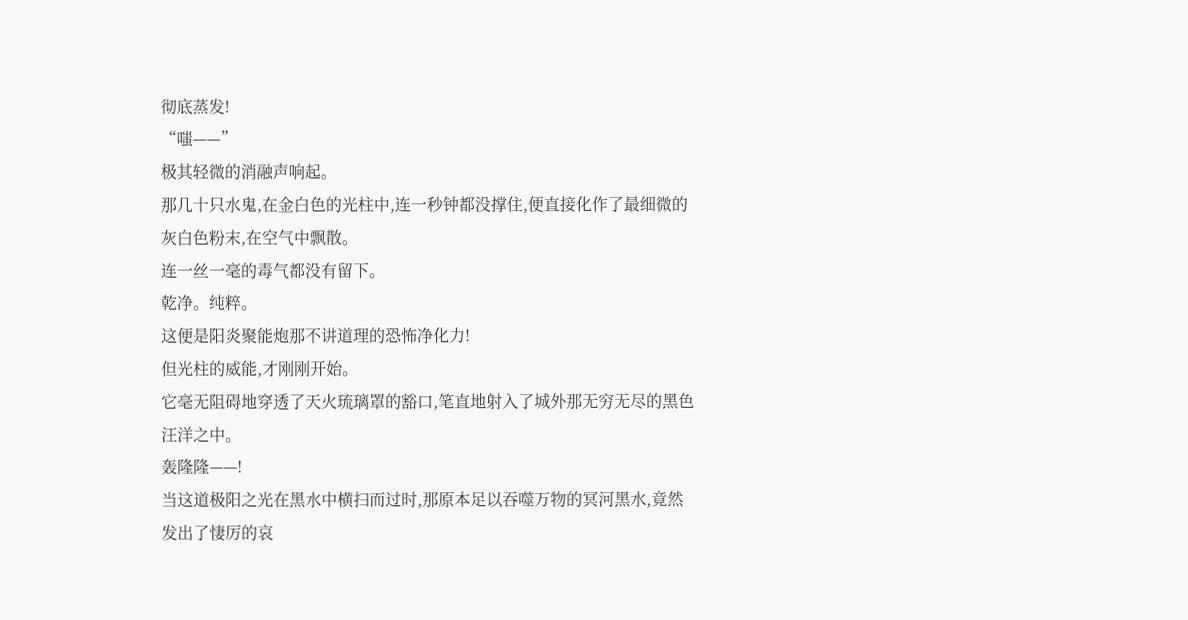彻底蒸发!
“嗤——”
极其轻微的消融声响起。
那几十只水鬼,在金白色的光柱中,连一秒钟都没撑住,便直接化作了最细微的灰白色粉末,在空气中飘散。
连一丝一毫的毒气都没有留下。
乾净。纯粹。
这便是阳炎聚能炮那不讲道理的恐怖净化力!
但光柱的威能,才刚刚开始。
它毫无阻碍地穿透了天火琉璃罩的豁口,笔直地射入了城外那无穷无尽的黑色汪洋之中。
轰隆隆——!
当这道极阳之光在黑水中横扫而过时,那原本足以吞噬万物的冥河黑水,竟然发出了悽厉的哀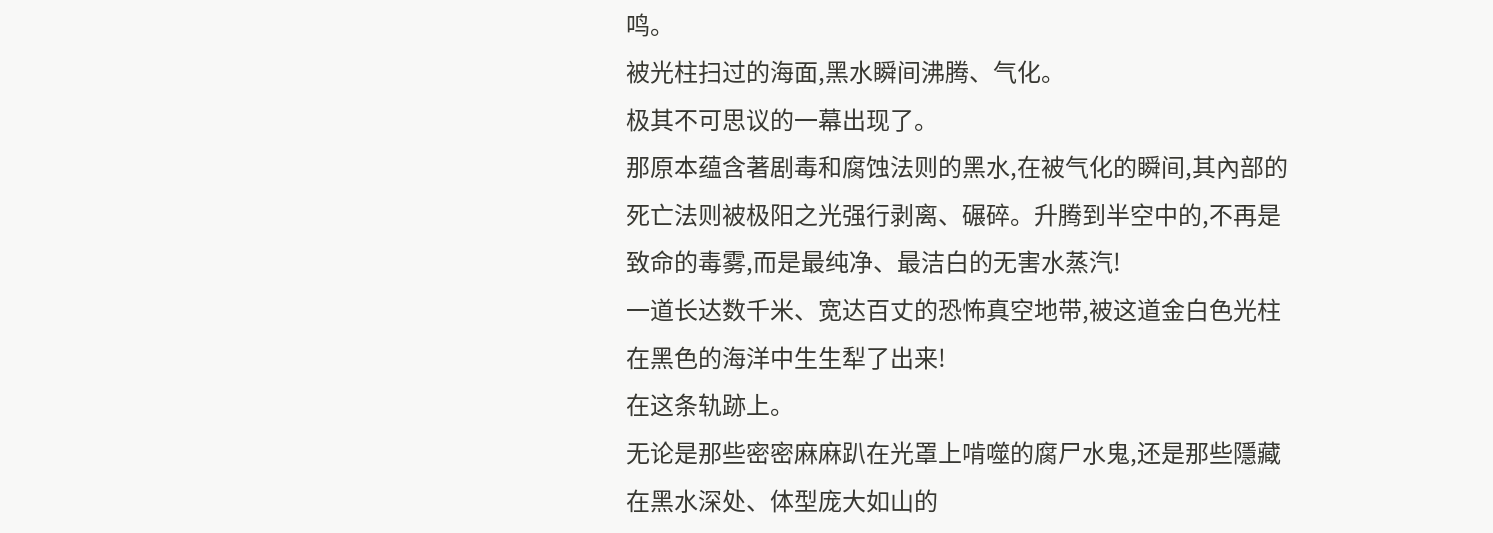鸣。
被光柱扫过的海面,黑水瞬间沸腾、气化。
极其不可思议的一幕出现了。
那原本蕴含著剧毒和腐蚀法则的黑水,在被气化的瞬间,其內部的死亡法则被极阳之光强行剥离、碾碎。升腾到半空中的,不再是致命的毒雾,而是最纯净、最洁白的无害水蒸汽!
一道长达数千米、宽达百丈的恐怖真空地带,被这道金白色光柱在黑色的海洋中生生犁了出来!
在这条轨跡上。
无论是那些密密麻麻趴在光罩上啃噬的腐尸水鬼,还是那些隱藏在黑水深处、体型庞大如山的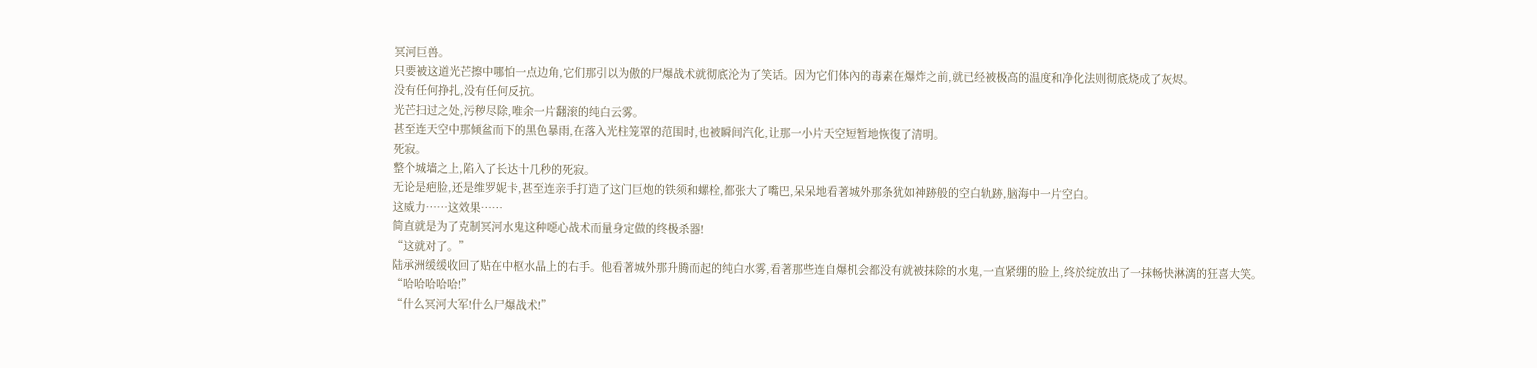冥河巨兽。
只要被这道光芒擦中哪怕一点边角,它们那引以为傲的尸爆战术就彻底沦为了笑话。因为它们体內的毒素在爆炸之前,就已经被极高的温度和净化法则彻底烧成了灰烬。
没有任何挣扎,没有任何反抗。
光芒扫过之处,污秽尽除,唯余一片翻滚的纯白云雾。
甚至连天空中那倾盆而下的黑色暴雨,在落入光柱笼罩的范围时,也被瞬间汽化,让那一小片天空短暂地恢復了清明。
死寂。
整个城墙之上,陷入了长达十几秒的死寂。
无论是疤脸,还是维罗妮卡,甚至连亲手打造了这门巨炮的铁须和螺栓,都张大了嘴巴,呆呆地看著城外那条犹如神跡般的空白轨跡,脑海中一片空白。
这威力……这效果……
简直就是为了克制冥河水鬼这种噁心战术而量身定做的终极杀器!
“这就对了。”
陆承洲缓缓收回了贴在中枢水晶上的右手。他看著城外那升腾而起的纯白水雾,看著那些连自爆机会都没有就被抹除的水鬼,一直紧绷的脸上,终於绽放出了一抹畅快淋漓的狂喜大笑。
“哈哈哈哈哈!”
“什么冥河大军!什么尸爆战术!”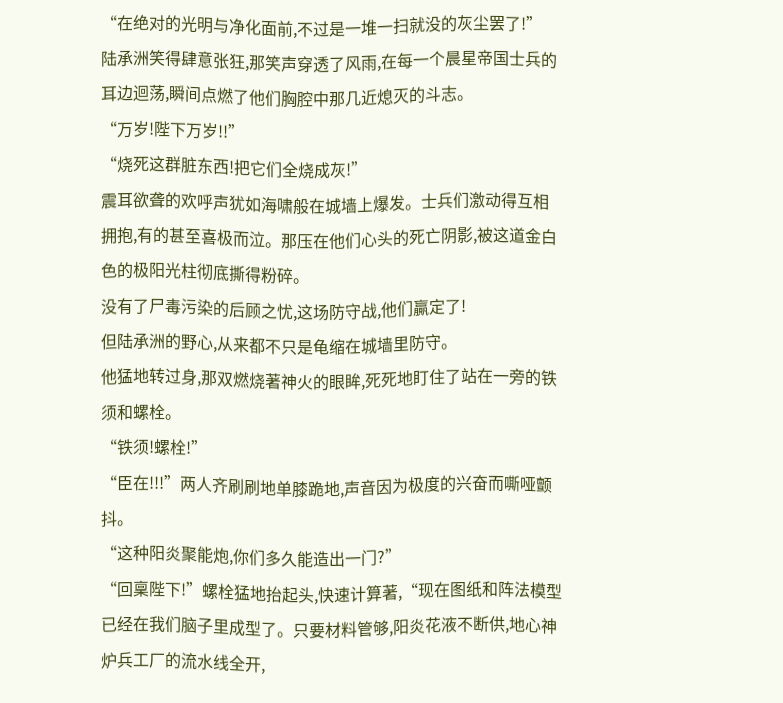“在绝对的光明与净化面前,不过是一堆一扫就没的灰尘罢了!”
陆承洲笑得肆意张狂,那笑声穿透了风雨,在每一个晨星帝国士兵的耳边迴荡,瞬间点燃了他们胸腔中那几近熄灭的斗志。
“万岁!陛下万岁!!”
“烧死这群脏东西!把它们全烧成灰!”
震耳欲聋的欢呼声犹如海啸般在城墙上爆发。士兵们激动得互相拥抱,有的甚至喜极而泣。那压在他们心头的死亡阴影,被这道金白色的极阳光柱彻底撕得粉碎。
没有了尸毒污染的后顾之忧,这场防守战,他们贏定了!
但陆承洲的野心,从来都不只是龟缩在城墙里防守。
他猛地转过身,那双燃烧著神火的眼眸,死死地盯住了站在一旁的铁须和螺栓。
“铁须!螺栓!”
“臣在!!!”两人齐刷刷地单膝跪地,声音因为极度的兴奋而嘶哑颤抖。
“这种阳炎聚能炮,你们多久能造出一门?”
“回稟陛下!”螺栓猛地抬起头,快速计算著,“现在图纸和阵法模型已经在我们脑子里成型了。只要材料管够,阳炎花液不断供,地心神炉兵工厂的流水线全开,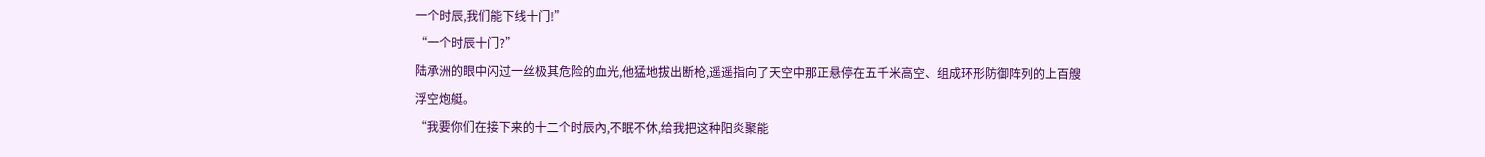一个时辰,我们能下线十门!”
“一个时辰十门?”
陆承洲的眼中闪过一丝极其危险的血光,他猛地拔出断枪,遥遥指向了天空中那正悬停在五千米高空、组成环形防御阵列的上百艘浮空炮艇。
“我要你们在接下来的十二个时辰內,不眠不休,给我把这种阳炎聚能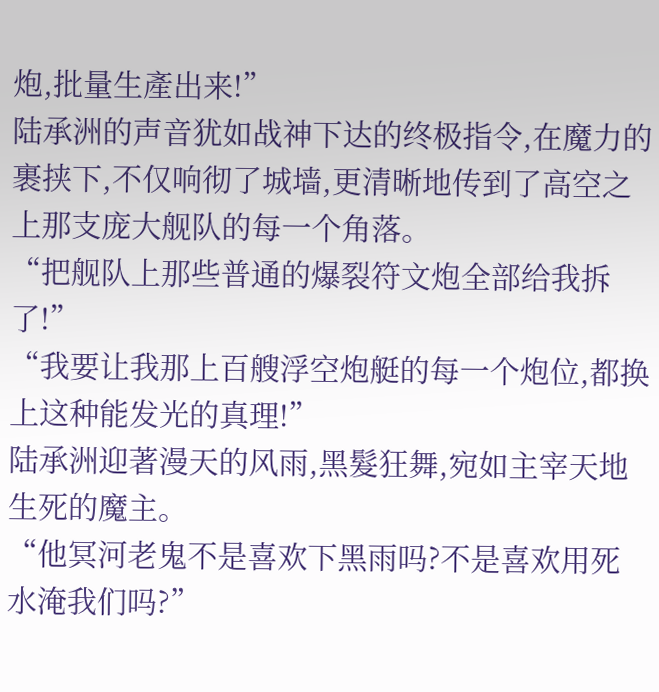炮,批量生產出来!”
陆承洲的声音犹如战神下达的终极指令,在魔力的裹挟下,不仅响彻了城墙,更清晰地传到了高空之上那支庞大舰队的每一个角落。
“把舰队上那些普通的爆裂符文炮全部给我拆了!”
“我要让我那上百艘浮空炮艇的每一个炮位,都换上这种能发光的真理!”
陆承洲迎著漫天的风雨,黑髮狂舞,宛如主宰天地生死的魔主。
“他冥河老鬼不是喜欢下黑雨吗?不是喜欢用死水淹我们吗?”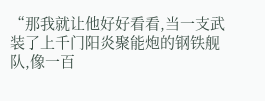“那我就让他好好看看,当一支武装了上千门阳炎聚能炮的钢铁舰队,像一百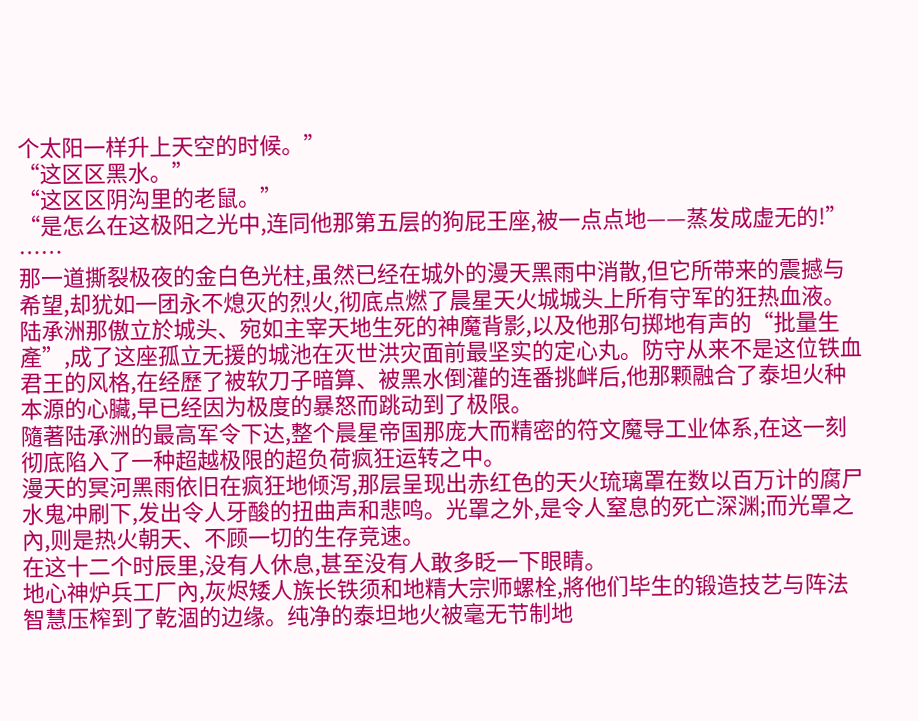个太阳一样升上天空的时候。”
“这区区黑水。”
“这区区阴沟里的老鼠。”
“是怎么在这极阳之光中,连同他那第五层的狗屁王座,被一点点地——蒸发成虚无的!”
……
那一道撕裂极夜的金白色光柱,虽然已经在城外的漫天黑雨中消散,但它所带来的震撼与希望,却犹如一团永不熄灭的烈火,彻底点燃了晨星天火城城头上所有守军的狂热血液。
陆承洲那傲立於城头、宛如主宰天地生死的神魔背影,以及他那句掷地有声的“批量生產”,成了这座孤立无援的城池在灭世洪灾面前最坚实的定心丸。防守从来不是这位铁血君王的风格,在经歷了被软刀子暗算、被黑水倒灌的连番挑衅后,他那颗融合了泰坦火种本源的心臟,早已经因为极度的暴怒而跳动到了极限。
隨著陆承洲的最高军令下达,整个晨星帝国那庞大而精密的符文魔导工业体系,在这一刻彻底陷入了一种超越极限的超负荷疯狂运转之中。
漫天的冥河黑雨依旧在疯狂地倾泻,那层呈现出赤红色的天火琉璃罩在数以百万计的腐尸水鬼冲刷下,发出令人牙酸的扭曲声和悲鸣。光罩之外,是令人窒息的死亡深渊;而光罩之內,则是热火朝天、不顾一切的生存竞速。
在这十二个时辰里,没有人休息,甚至没有人敢多眨一下眼睛。
地心神炉兵工厂內,灰烬矮人族长铁须和地精大宗师螺栓,將他们毕生的锻造技艺与阵法智慧压榨到了乾涸的边缘。纯净的泰坦地火被毫无节制地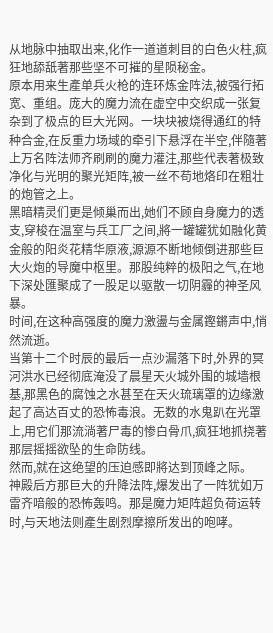从地脉中抽取出来,化作一道道刺目的白色火柱,疯狂地舔舐著那些坚不可摧的星陨秘金。
原本用来生產单兵火枪的连环炼金阵法,被强行拓宽、重组。庞大的魔力流在虚空中交织成一张复杂到了极点的巨大光网。一块块被烧得通红的特种合金,在反重力场域的牵引下悬浮在半空,伴隨著上万名阵法师齐刷刷的魔力灌注,那些代表著极致净化与光明的聚光矩阵,被一丝不苟地烙印在粗壮的炮管之上。
黑暗精灵们更是倾巢而出,她们不顾自身魔力的透支,穿梭在温室与兵工厂之间,將一罐罐犹如融化黄金般的阳炎花精华原液,源源不断地倾倒进那些巨大火炮的导魔中枢里。那股纯粹的极阳之气,在地下深处匯聚成了一股足以驱散一切阴霾的神圣风暴。
时间,在这种高强度的魔力激盪与金属鏗鏘声中,悄然流逝。
当第十二个时辰的最后一点沙漏落下时,外界的冥河洪水已经彻底淹没了晨星天火城外围的城墙根基,那黑色的腐蚀之水甚至在天火琉璃罩的边缘激起了高达百丈的恐怖毒浪。无数的水鬼趴在光罩上,用它们那流淌著尸毒的惨白骨爪,疯狂地抓挠著那层摇摇欲坠的生命防线。
然而,就在这绝望的压迫感即將达到顶峰之际。
神殿后方那巨大的升降法阵,爆发出了一阵犹如万雷齐喑般的恐怖轰鸣。那是魔力矩阵超负荷运转时,与天地法则產生剧烈摩擦所发出的咆哮。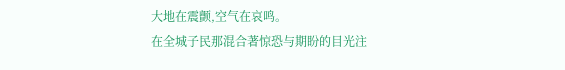大地在震颤,空气在哀鸣。
在全城子民那混合著惊恐与期盼的目光注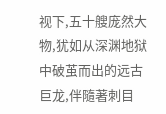视下,五十艘庞然大物,犹如从深渊地狱中破茧而出的远古巨龙,伴隨著刺目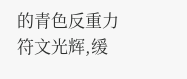的青色反重力符文光辉,缓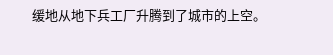缓地从地下兵工厂升腾到了城市的上空。